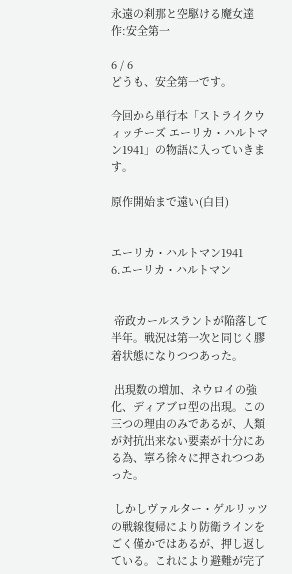永遠の刹那と空駆ける魔女達   作:安全第一

6 / 6
どうも、安全第一です。

今回から単行本「ストライクウィッチーズ エーリカ・ハルトマン1941」の物語に入っていきます。

原作開始まで遠い(白目)


エーリカ・ハルトマン1941
6.エーリカ・ハルトマン


 帝政カールスラントが陥落して半年。戦況は第一次と同じく膠着状態になりつつあった。

 出現数の増加、ネウロイの強化、ディアブロ型の出現。この三つの理由のみであるが、人類が対抗出来ない要素が十分にある為、寧ろ徐々に押されつつあった。

 しかしヴァルター・ゲルリッツの戦線復帰により防衛ラインをごく僅かではあるが、押し返している。これにより避難が完了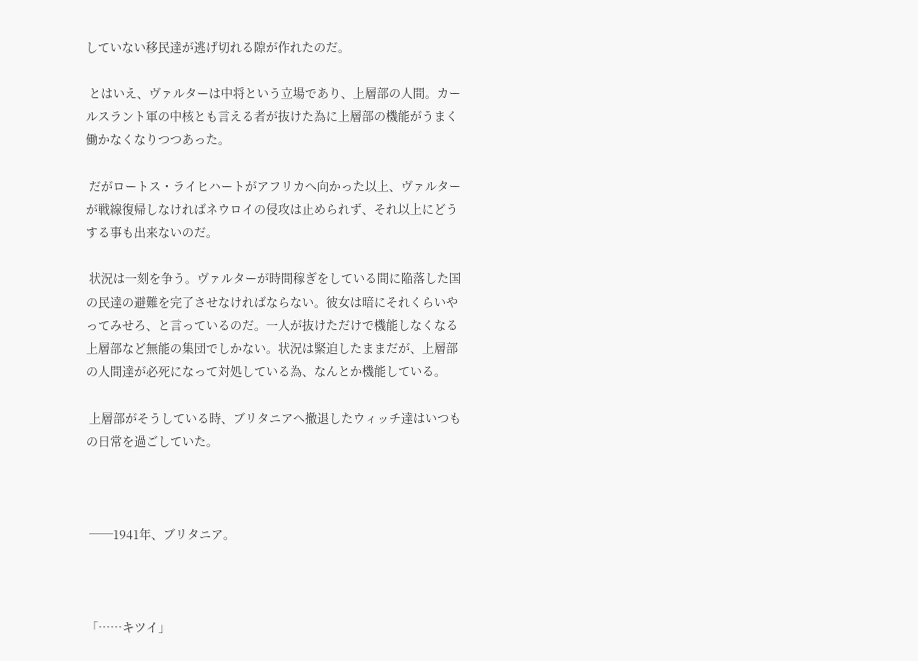していない移民達が逃げ切れる隙が作れたのだ。

 とはいえ、ヴァルターは中将という立場であり、上層部の人間。カールスラント軍の中核とも言える者が抜けた為に上層部の機能がうまく働かなくなりつつあった。

 だがロートス・ライヒハートがアフリカへ向かった以上、ヴァルターが戦線復帰しなければネウロイの侵攻は止められず、それ以上にどうする事も出来ないのだ。

 状況は一刻を争う。ヴァルターが時間稼ぎをしている間に陥落した国の民達の避難を完了させなければならない。彼女は暗にそれくらいやってみせろ、と言っているのだ。一人が抜けただけで機能しなくなる上層部など無能の集団でしかない。状況は緊迫したままだが、上層部の人間達が必死になって対処している為、なんとか機能している。

 上層部がそうしている時、ブリタニアへ撤退したウィッチ達はいつもの日常を過ごしていた。



 ──1941年、ブリタニア。



「……キツイ」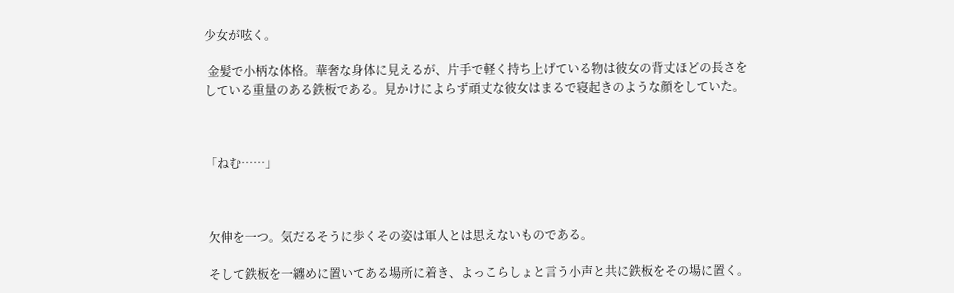少女が呟く。

 金髪で小柄な体格。華奢な身体に見えるが、片手で軽く持ち上げている物は彼女の背丈ほどの長さをしている重量のある鉄板である。見かけによらず頑丈な彼女はまるで寝起きのような顔をしていた。



「ねむ……」



 欠伸を一つ。気だるそうに歩くその姿は軍人とは思えないものである。

 そして鉄板を一纏めに置いてある場所に着き、よっこらしょと言う小声と共に鉄板をその場に置く。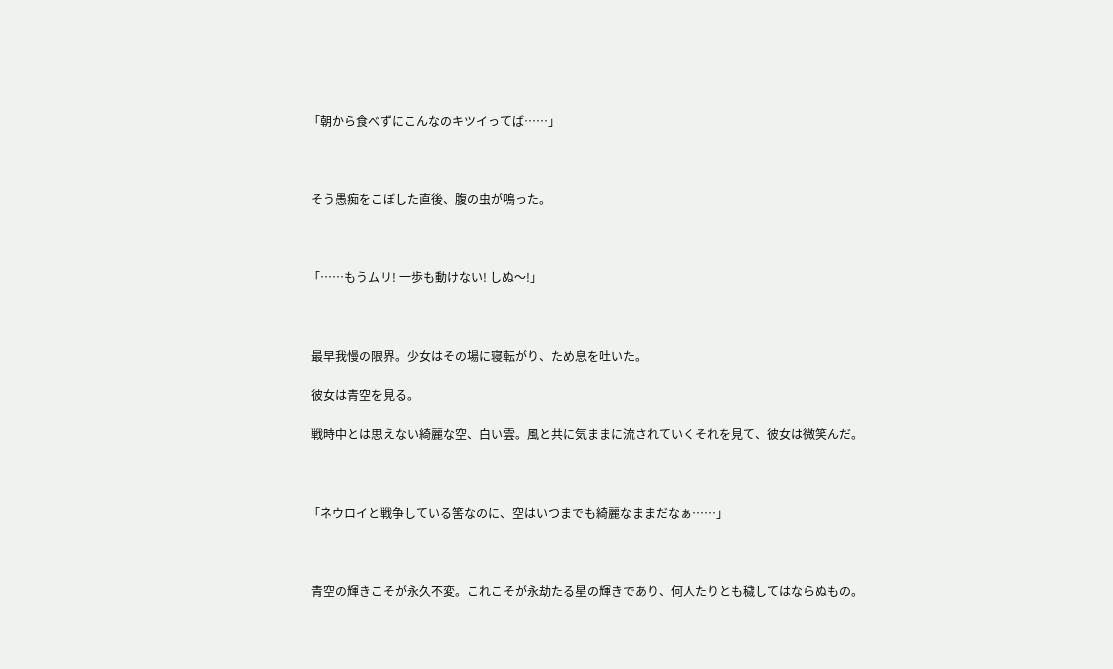「朝から食べずにこんなのキツイってば……」



 そう愚痴をこぼした直後、腹の虫が鳴った。



「……もうムリ! 一歩も動けない! しぬ〜!」



 最早我慢の限界。少女はその場に寝転がり、ため息を吐いた。

 彼女は青空を見る。

 戦時中とは思えない綺麗な空、白い雲。風と共に気ままに流されていくそれを見て、彼女は微笑んだ。



「ネウロイと戦争している筈なのに、空はいつまでも綺麗なままだなぁ……」



 青空の輝きこそが永久不変。これこそが永劫たる星の輝きであり、何人たりとも穢してはならぬもの。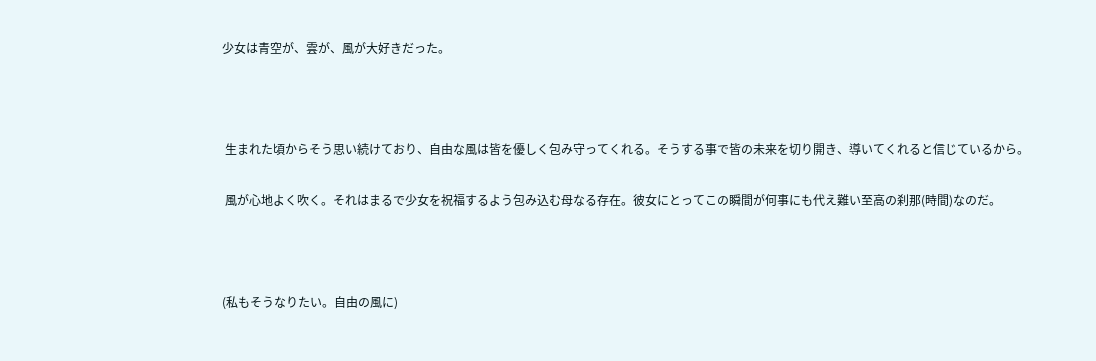少女は青空が、雲が、風が大好きだった。



 生まれた頃からそう思い続けており、自由な風は皆を優しく包み守ってくれる。そうする事で皆の未来を切り開き、導いてくれると信じているから。

 風が心地よく吹く。それはまるで少女を祝福するよう包み込む母なる存在。彼女にとってこの瞬間が何事にも代え難い至高の刹那(時間)なのだ。



(私もそうなりたい。自由の風に)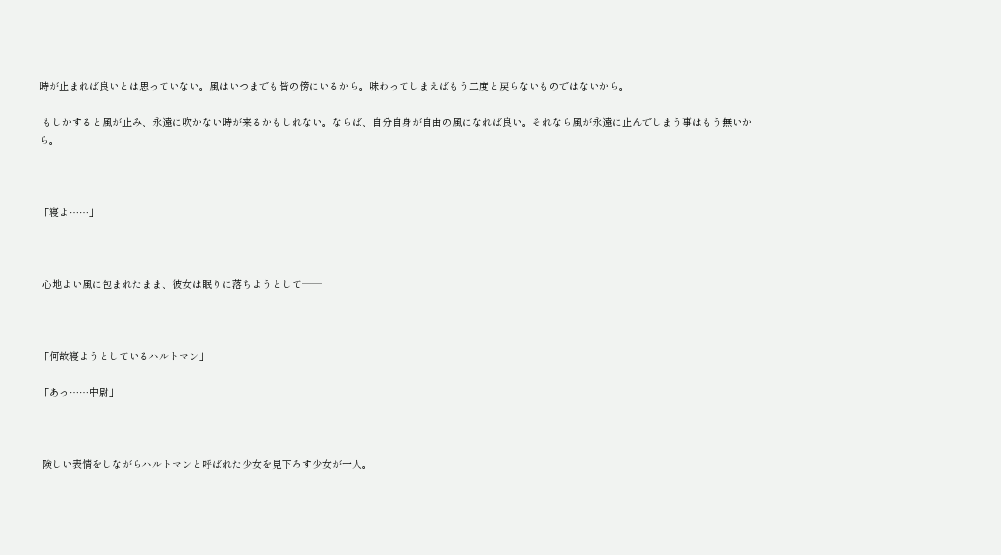時が止まれば良いとは思っていない。風はいつまでも皆の傍にいるから。味わってしまえばもう二度と戻らないものではないから。

 もしかすると風が止み、永遠に吹かない時が来るかもしれない。ならば、自分自身が自由の風になれば良い。それなら風が永遠に止んでしまう事はもう無いから。



「寝よ……」



 心地よい風に包まれたまま、彼女は眠りに落ちようとして──



「何故寝ようとしているハルトマン」

「あっ……中尉」



 険しい表情をしながらハルトマンと呼ばれた少女を見下ろす少女が一人。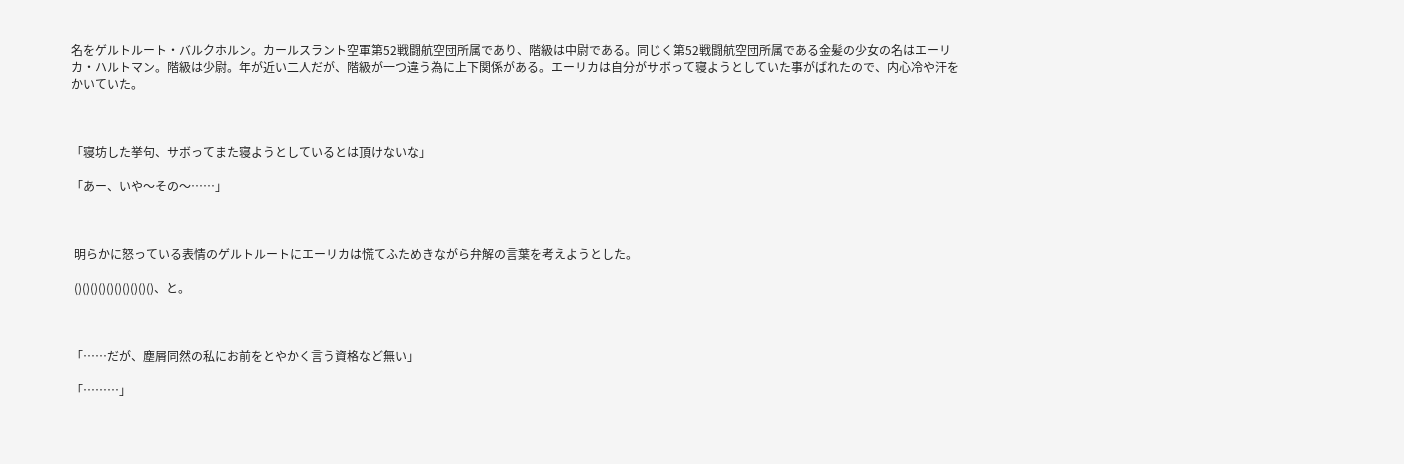名をゲルトルート・バルクホルン。カールスラント空軍第52戦闘航空団所属であり、階級は中尉である。同じく第52戦闘航空団所属である金髪の少女の名はエーリカ・ハルトマン。階級は少尉。年が近い二人だが、階級が一つ違う為に上下関係がある。エーリカは自分がサボって寝ようとしていた事がばれたので、内心冷や汗をかいていた。



「寝坊した挙句、サボってまた寝ようとしているとは頂けないな」

「あー、いや〜その〜……」



 明らかに怒っている表情のゲルトルートにエーリカは慌てふためきながら弁解の言葉を考えようとした。

 ()()()()()()()()()()、と。



「……だが、塵屑同然の私にお前をとやかく言う資格など無い」

「………」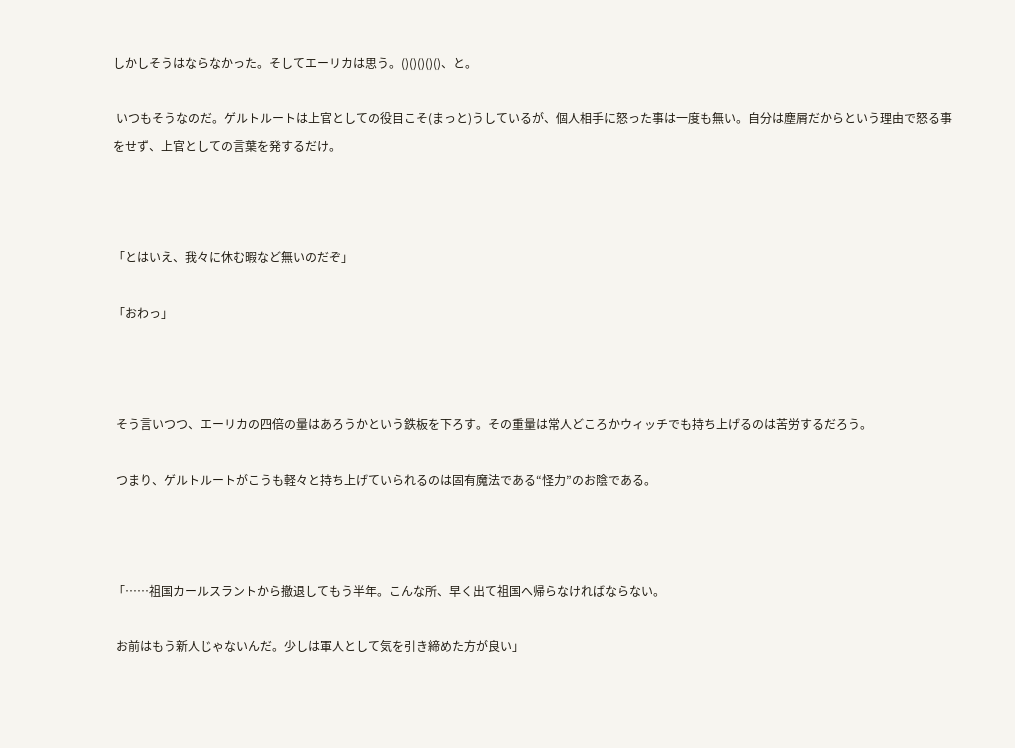しかしそうはならなかった。そしてエーリカは思う。()()()()()、と。

 いつもそうなのだ。ゲルトルートは上官としての役目こそ(まっと)うしているが、個人相手に怒った事は一度も無い。自分は塵屑だからという理由で怒る事をせず、上官としての言葉を発するだけ。



「とはいえ、我々に休む暇など無いのだぞ」

「おわっ」



 そう言いつつ、エーリカの四倍の量はあろうかという鉄板を下ろす。その重量は常人どころかウィッチでも持ち上げるのは苦労するだろう。

 つまり、ゲルトルートがこうも軽々と持ち上げていられるのは固有魔法である“怪力”のお陰である。



「……祖国カールスラントから撤退してもう半年。こんな所、早く出て祖国へ帰らなければならない。

 お前はもう新人じゃないんだ。少しは軍人として気を引き締めた方が良い」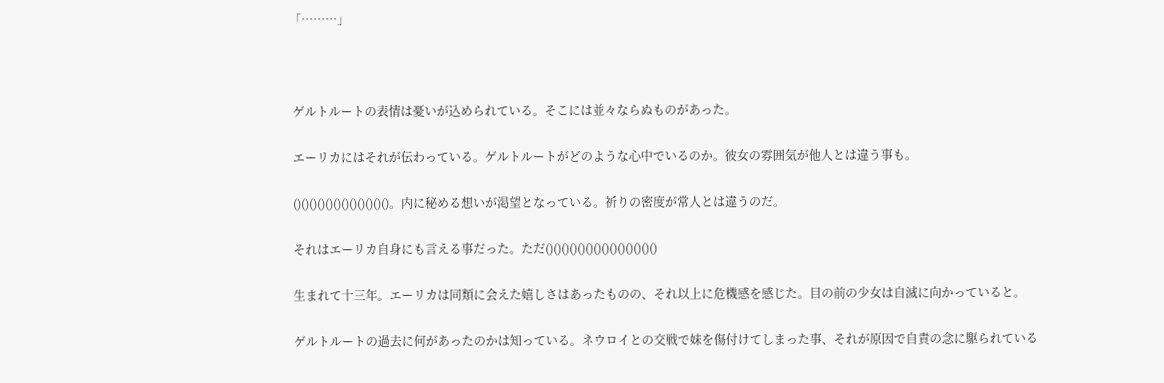「………」



 ゲルトルートの表情は憂いが込められている。そこには並々ならぬものがあった。

 エーリカにはそれが伝わっている。ゲルトルートがどのような心中でいるのか。彼女の雰囲気が他人とは違う事も。

 ()()()()()()()()()()()()。内に秘める想いが渇望となっている。祈りの密度が常人とは違うのだ。

 それはエーリカ自身にも言える事だった。ただ()()()()()()()()()()()()()()

 生まれて十三年。エーリカは同類に会えた嬉しさはあったものの、それ以上に危機感を感じた。目の前の少女は自滅に向かっていると。

 ゲルトルートの過去に何があったのかは知っている。ネウロイとの交戦で妹を傷付けてしまった事、それが原因で自責の念に駆られている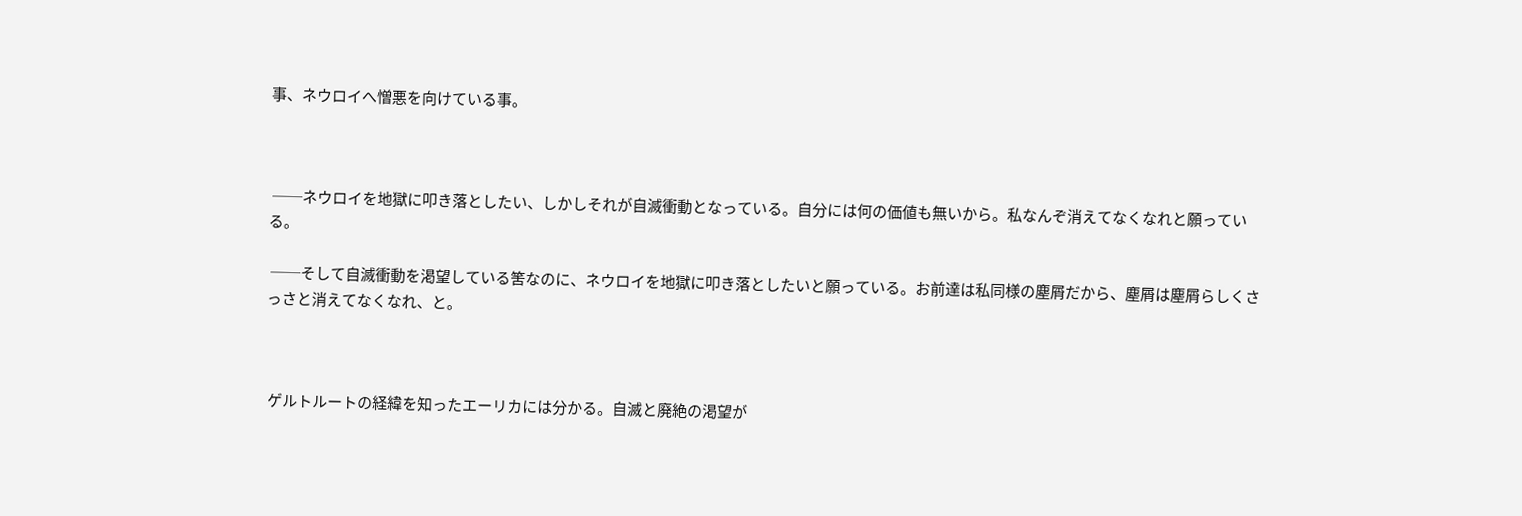事、ネウロイへ憎悪を向けている事。



 ──ネウロイを地獄に叩き落としたい、しかしそれが自滅衝動となっている。自分には何の価値も無いから。私なんぞ消えてなくなれと願っている。

 ──そして自滅衝動を渇望している筈なのに、ネウロイを地獄に叩き落としたいと願っている。お前達は私同様の塵屑だから、塵屑は塵屑らしくさっさと消えてなくなれ、と。



 ゲルトルートの経緯を知ったエーリカには分かる。自滅と廃絶の渇望が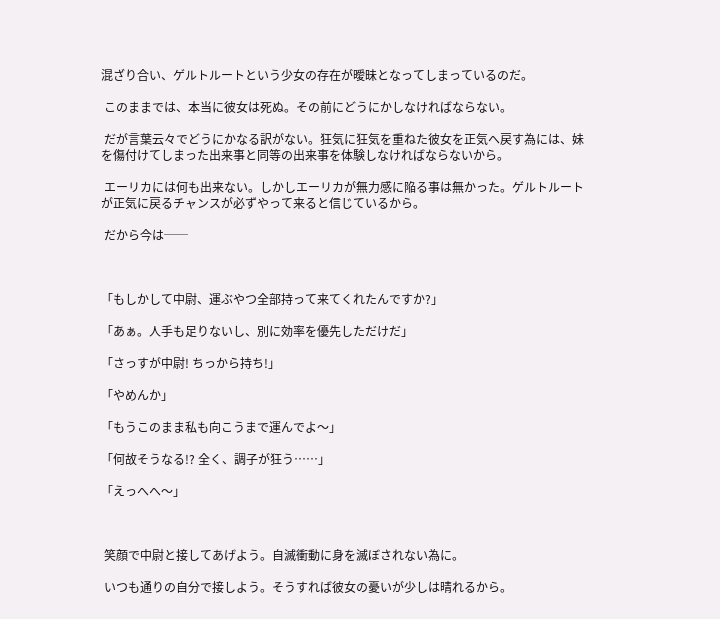混ざり合い、ゲルトルートという少女の存在が曖昧となってしまっているのだ。

 このままでは、本当に彼女は死ぬ。その前にどうにかしなければならない。

 だが言葉云々でどうにかなる訳がない。狂気に狂気を重ねた彼女を正気へ戻す為には、妹を傷付けてしまった出来事と同等の出来事を体験しなければならないから。

 エーリカには何も出来ない。しかしエーリカが無力感に陥る事は無かった。ゲルトルートが正気に戻るチャンスが必ずやって来ると信じているから。

 だから今は──



「もしかして中尉、運ぶやつ全部持って来てくれたんですか?」

「あぁ。人手も足りないし、別に効率を優先しただけだ」

「さっすが中尉! ちっから持ち!」

「やめんか」

「もうこのまま私も向こうまで運んでよ〜」

「何故そうなる!? 全く、調子が狂う……」

「えっへへ〜」



 笑顔で中尉と接してあげよう。自滅衝動に身を滅ぼされない為に。

 いつも通りの自分で接しよう。そうすれば彼女の憂いが少しは晴れるから。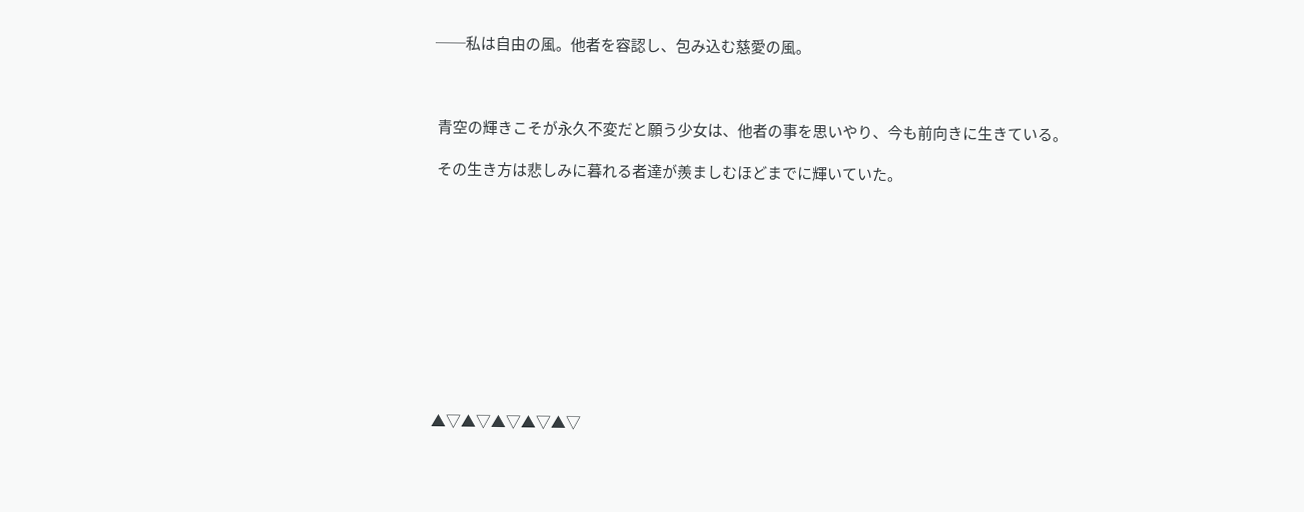──私は自由の風。他者を容認し、包み込む慈愛の風。



 青空の輝きこそが永久不変だと願う少女は、他者の事を思いやり、今も前向きに生きている。

 その生き方は悲しみに暮れる者達が羨ましむほどまでに輝いていた。











▲▽▲▽▲▽▲▽▲▽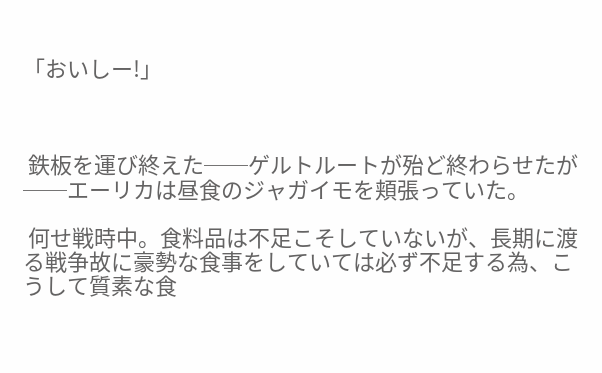「おいしー!」



 鉄板を運び終えた──ゲルトルートが殆ど終わらせたが──エーリカは昼食のジャガイモを頬張っていた。

 何せ戦時中。食料品は不足こそしていないが、長期に渡る戦争故に豪勢な食事をしていては必ず不足する為、こうして質素な食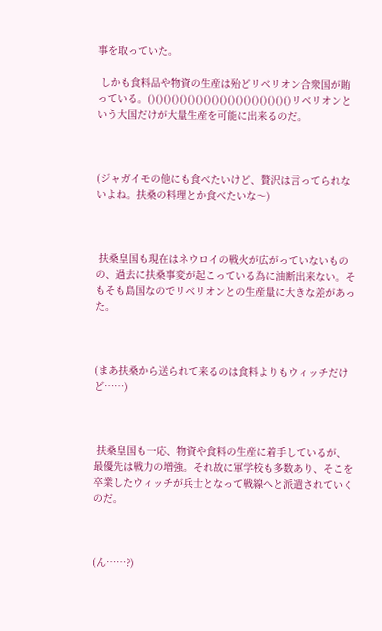事を取っていた。

 しかも食料品や物資の生産は殆どリベリオン合衆国が賄っている。()()()()()()()()()()()()()()()()()()リベリオンという大国だけが大量生産を可能に出来るのだ。



(ジャガイモの他にも食べたいけど、贅沢は言ってられないよね。扶桑の料理とか食べたいな〜)



 扶桑皇国も現在はネウロイの戦火が広がっていないものの、過去に扶桑事変が起こっている為に油断出来ない。そもそも島国なのでリベリオンとの生産量に大きな差があった。



(まあ扶桑から送られて来るのは食料よりもウィッチだけど……)



 扶桑皇国も一応、物資や食料の生産に着手しているが、最優先は戦力の増強。それ故に軍学校も多数あり、そこを卒業したウィッチが兵士となって戦線へと派遣されていくのだ。



(ん……?)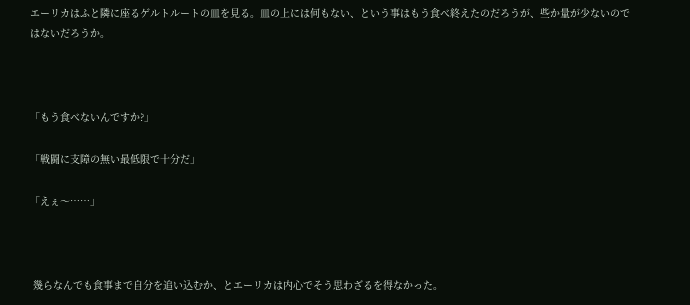エーリカはふと隣に座るゲルトルートの皿を見る。皿の上には何もない、という事はもう食べ終えたのだろうが、些か量が少ないのではないだろうか。



「もう食べないんですか?」

「戦闘に支障の無い最低限で十分だ」

「えぇ〜……」



 幾らなんでも食事まで自分を追い込むか、とエーリカは内心でそう思わざるを得なかった。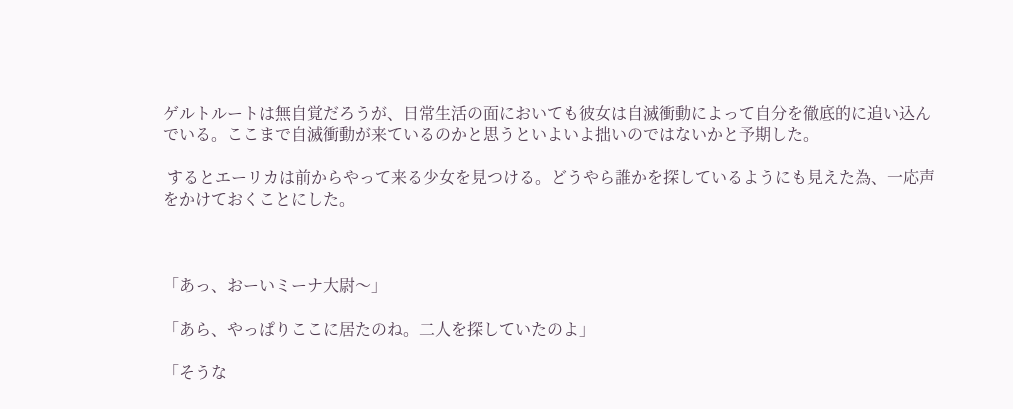ゲルトルートは無自覚だろうが、日常生活の面においても彼女は自滅衝動によって自分を徹底的に追い込んでいる。ここまで自滅衝動が来ているのかと思うといよいよ拙いのではないかと予期した。

 するとエーリカは前からやって来る少女を見つける。どうやら誰かを探しているようにも見えた為、一応声をかけておくことにした。



「あっ、おーいミーナ大尉〜」

「あら、やっぱりここに居たのね。二人を探していたのよ」

「そうな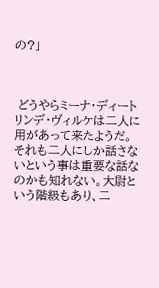の?」



 どうやらミーナ・ディートリンデ・ヴィルケは二人に用があって来たようだ。それも二人にしか話さないという事は重要な話なのかも知れない。大尉という階級もあり、二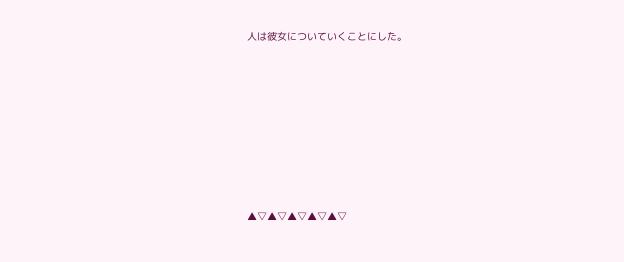人は彼女についていくことにした。











▲▽▲▽▲▽▲▽▲▽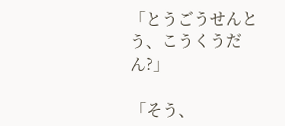「とうごうせんとう、こうくうだん?」

「そう、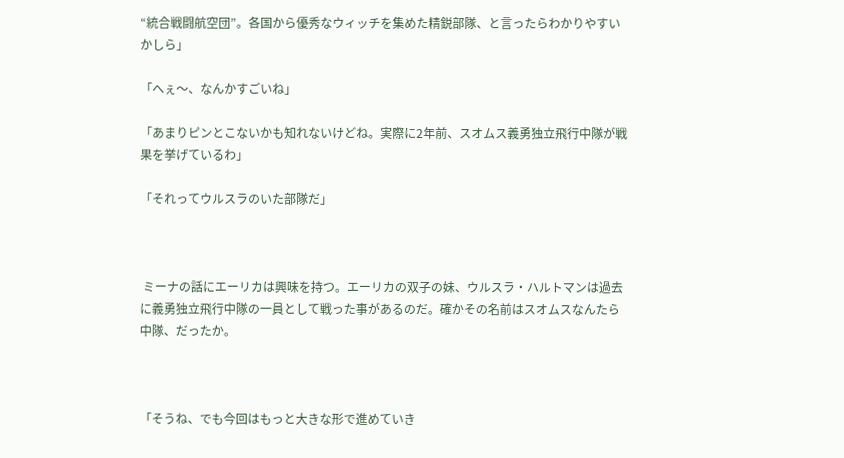“統合戦闘航空団”。各国から優秀なウィッチを集めた精鋭部隊、と言ったらわかりやすいかしら」

「へぇ〜、なんかすごいね」

「あまりピンとこないかも知れないけどね。実際に2年前、スオムス義勇独立飛行中隊が戦果を挙げているわ」

「それってウルスラのいた部隊だ」



 ミーナの話にエーリカは興味を持つ。エーリカの双子の妹、ウルスラ・ハルトマンは過去に義勇独立飛行中隊の一員として戦った事があるのだ。確かその名前はスオムスなんたら中隊、だったか。



「そうね、でも今回はもっと大きな形で進めていき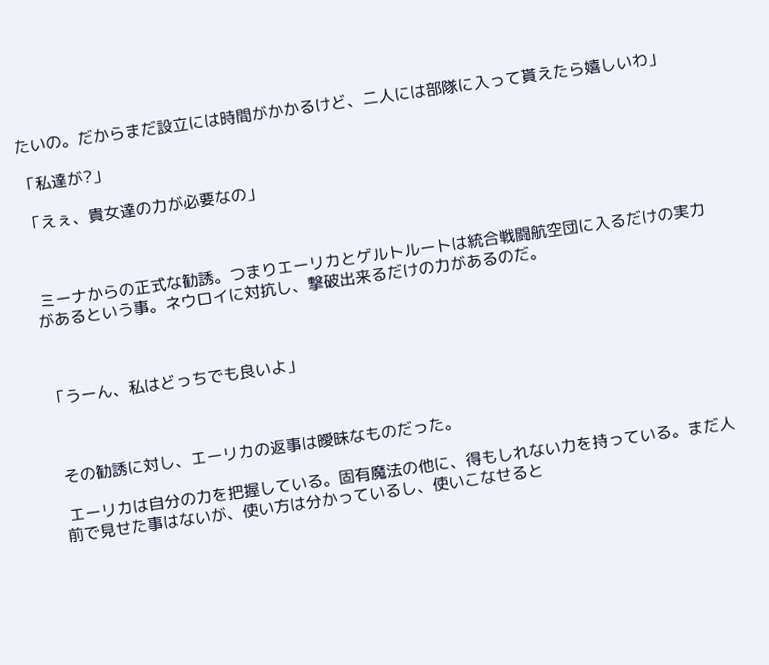たいの。だからまだ設立には時間がかかるけど、二人には部隊に入って貰えたら嬉しいわ」

「私達が?」

「えぇ、貴女達の力が必要なの」



 ミーナからの正式な勧誘。つまりエーリカとゲルトルートは統合戦闘航空団に入るだけの実力があるという事。ネウロイに対抗し、撃破出来るだけの力があるのだ。



「うーん、私はどっちでも良いよ」



 その勧誘に対し、エーリカの返事は曖昧なものだった。

 エーリカは自分の力を把握している。固有魔法の他に、得もしれない力を持っている。まだ人前で見せた事はないが、使い方は分かっているし、使いこなせると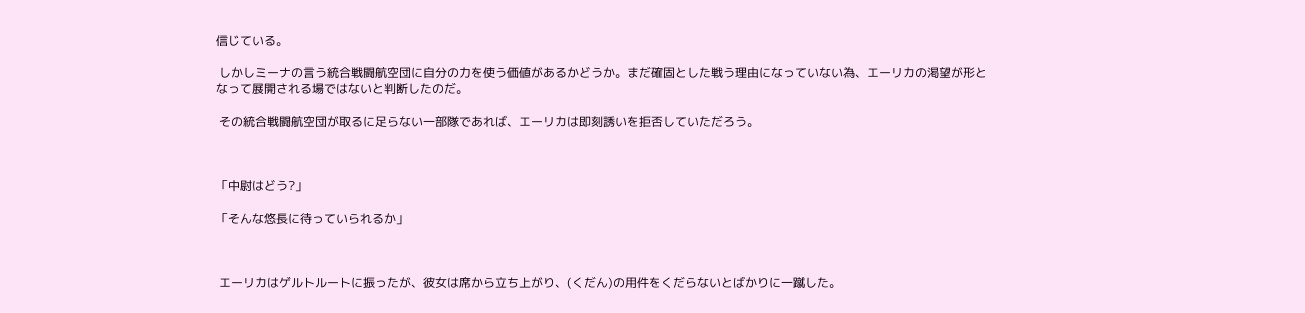信じている。

 しかしミーナの言う統合戦闘航空団に自分の力を使う価値があるかどうか。まだ確固とした戦う理由になっていない為、エーリカの渇望が形となって展開される場ではないと判断したのだ。

 その統合戦闘航空団が取るに足らない一部隊であれば、エーリカは即刻誘いを拒否していただろう。



「中尉はどう?」

「そんな悠長に待っていられるか」



 エーリカはゲルトルートに振ったが、彼女は席から立ち上がり、(くだん)の用件をくだらないとばかりに一蹴した。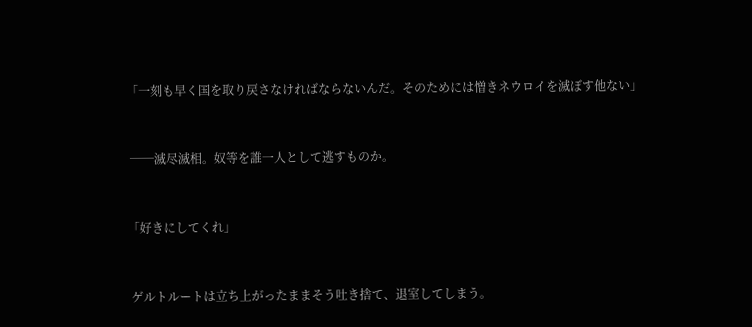「一刻も早く国を取り戻さなければならないんだ。そのためには憎きネウロイを滅ぼす他ない」



 ──滅尽滅相。奴等を誰一人として逃すものか。



「好きにしてくれ」



 ゲルトルートは立ち上がったままそう吐き捨て、退室してしまう。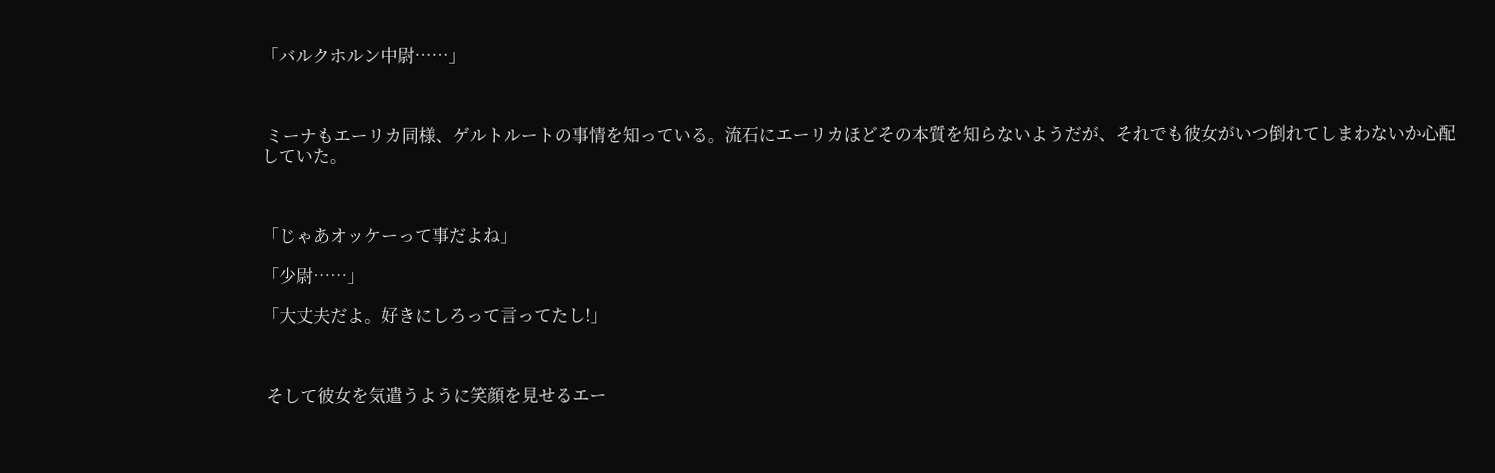「バルクホルン中尉……」



 ミーナもエーリカ同様、ゲルトルートの事情を知っている。流石にエーリカほどその本質を知らないようだが、それでも彼女がいつ倒れてしまわないか心配していた。



「じゃあオッケーって事だよね」

「少尉……」

「大丈夫だよ。好きにしろって言ってたし!」



 そして彼女を気遣うように笑顔を見せるエー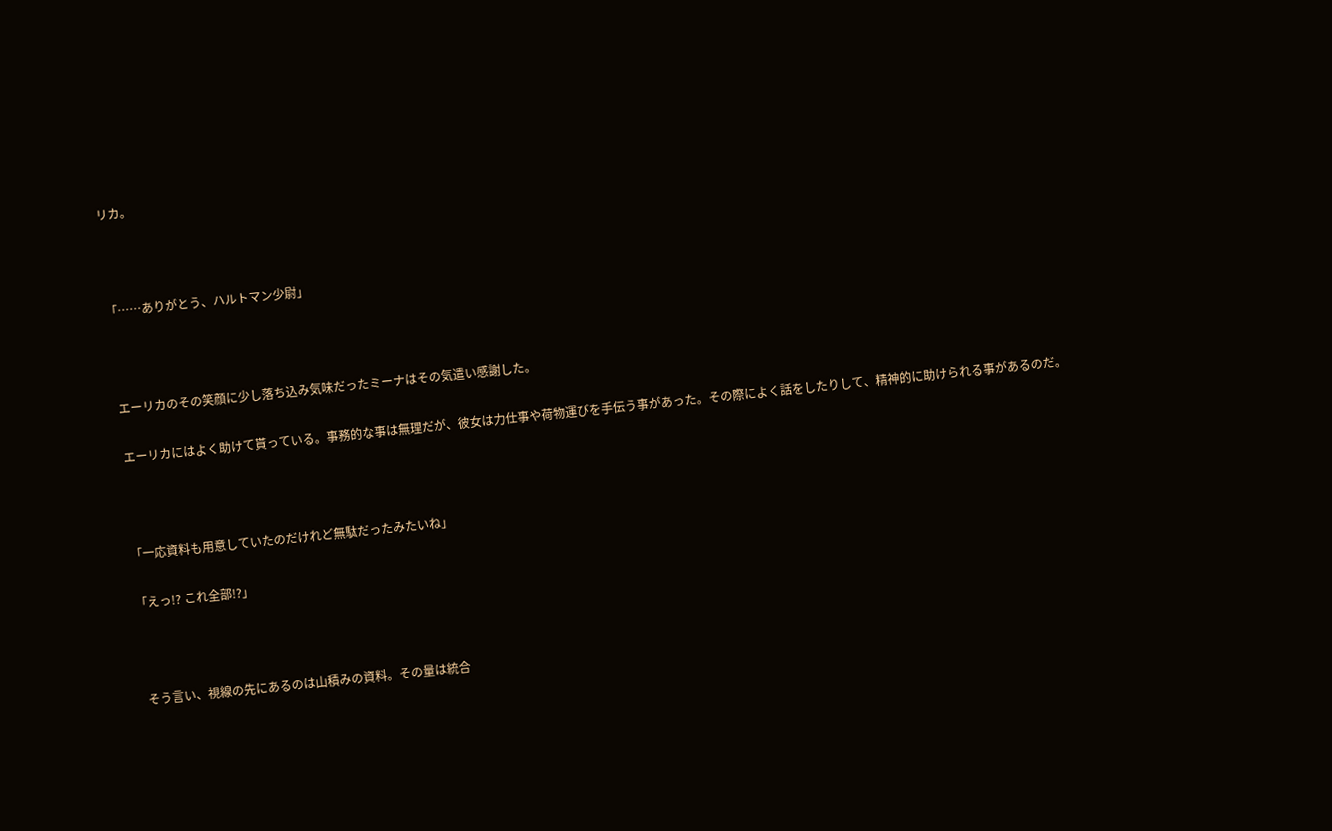リカ。



「……ありがとう、ハルトマン少尉」



 エーリカのその笑顔に少し落ち込み気味だったミーナはその気遣い感謝した。

 エーリカにはよく助けて貰っている。事務的な事は無理だが、彼女は力仕事や荷物運びを手伝う事があった。その際によく話をしたりして、精神的に助けられる事があるのだ。



「一応資料も用意していたのだけれど無駄だったみたいね」

「えっ!? これ全部!?」



 そう言い、視線の先にあるのは山積みの資料。その量は統合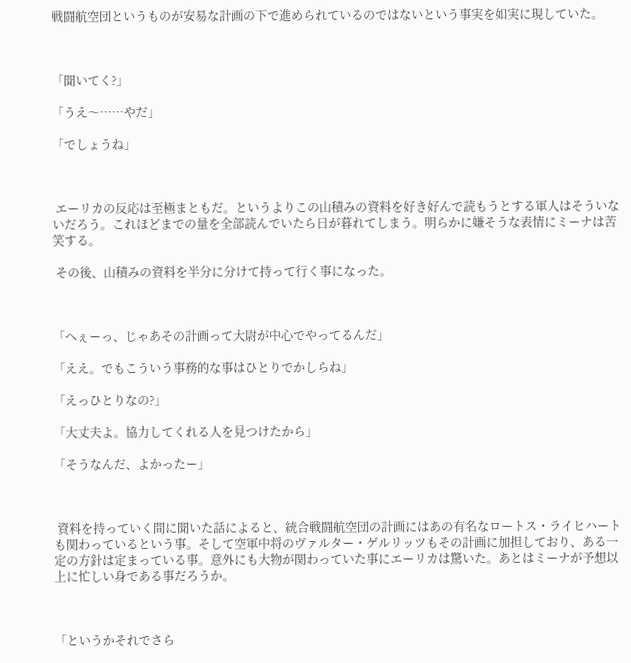戦闘航空団というものが安易な計画の下で進められているのではないという事実を如実に現していた。



「聞いてく?」

「うえ〜……やだ」

「でしょうね」



 エーリカの反応は至極まともだ。というよりこの山積みの資料を好き好んで読もうとする軍人はそういないだろう。これほどまでの量を全部読んでいたら日が暮れてしまう。明らかに嫌そうな表情にミーナは苦笑する。

 その後、山積みの資料を半分に分けて持って行く事になった。



「へぇーっ、じゃあその計画って大尉が中心でやってるんだ」

「ええ。でもこういう事務的な事はひとりでかしらね」

「えっひとりなの?」

「大丈夫よ。協力してくれる人を見つけたから」

「そうなんだ、よかったー」



 資料を持っていく間に聞いた話によると、統合戦闘航空団の計画にはあの有名なロートス・ライヒハートも関わっているという事。そして空軍中将のヴァルター・ゲルリッツもその計画に加担しており、ある一定の方針は定まっている事。意外にも大物が関わっていた事にエーリカは驚いた。あとはミーナが予想以上に忙しい身である事だろうか。



「というかそれでさら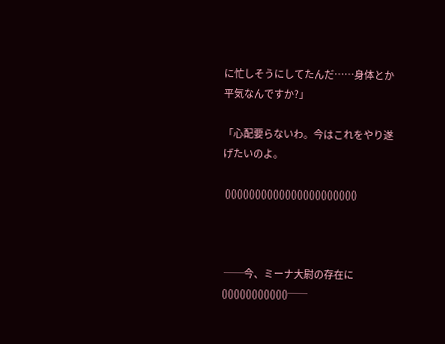に忙しそうにしてたんだ……身体とか平気なんですか?」

「心配要らないわ。今はこれをやり遂げたいのよ。

 ()()()()()()()()()()()()()()()()()()()()()()



 ──今、ミーナ大尉の存在に()()()()()()()()()()()──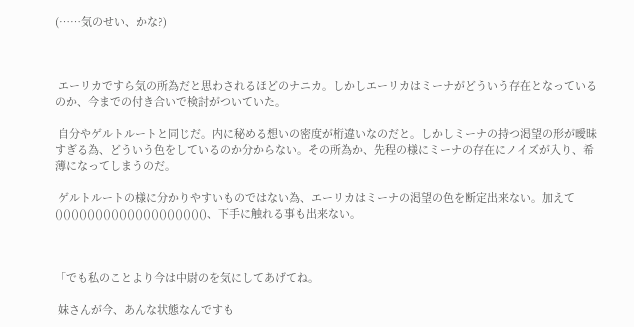(……気のせい、かな?)



 エーリカですら気の所為だと思わされるほどのナニカ。しかしエーリカはミーナがどういう存在となっているのか、今までの付き合いで検討がついていた。

 自分やゲルトルートと同じだ。内に秘める想いの密度が桁違いなのだと。しかしミーナの持つ渇望の形が曖昧すぎる為、どういう色をしているのか分からない。その所為か、先程の様にミーナの存在にノイズが入り、希薄になってしまうのだ。

 ゲルトルートの様に分かりやすいものではない為、エーリカはミーナの渇望の色を断定出来ない。加えて()()()()()()()()()()()()()()()()()()()、下手に触れる事も出来ない。



「でも私のことより今は中尉のを気にしてあげてね。

 妹さんが今、あんな状態なんですも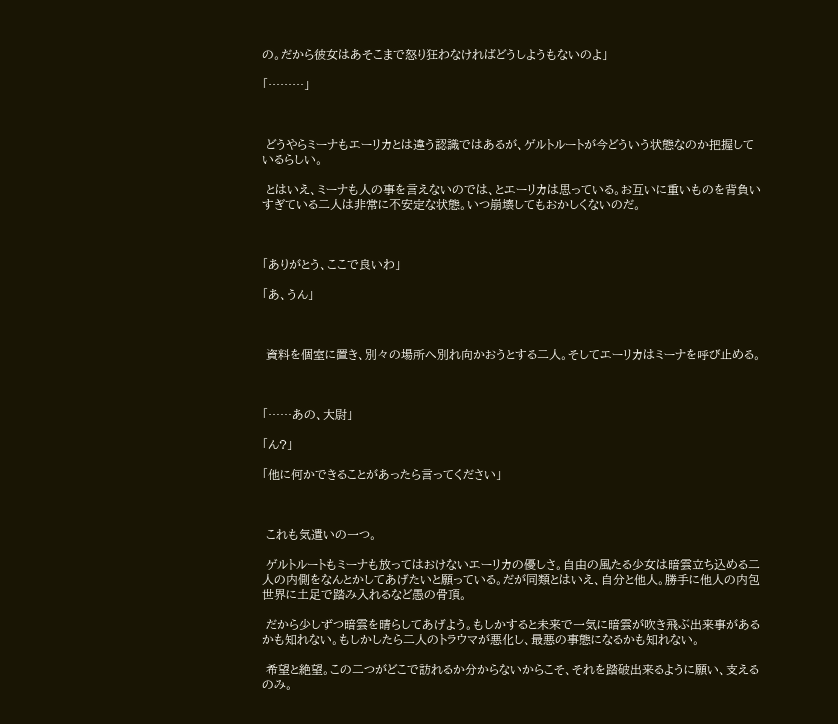の。だから彼女はあそこまで怒り狂わなければどうしようもないのよ」

「………」



 どうやらミーナもエーリカとは違う認識ではあるが、ゲルトルートが今どういう状態なのか把握しているらしい。

 とはいえ、ミーナも人の事を言えないのでは、とエーリカは思っている。お互いに重いものを背負いすぎている二人は非常に不安定な状態。いつ崩壊してもおかしくないのだ。



「ありがとう、ここで良いわ」

「あ、うん」



 資料を個室に置き、別々の場所へ別れ向かおうとする二人。そしてエーリカはミーナを呼び止める。



「……あの、大尉」

「ん?」

「他に何かできることがあったら言ってください」



 これも気遣いの一つ。

 ゲルトルートもミーナも放ってはおけないエーリカの優しさ。自由の風たる少女は暗雲立ち込める二人の内側をなんとかしてあげたいと願っている。だが同類とはいえ、自分と他人。勝手に他人の内包世界に土足で踏み入れるなど愚の骨頂。

 だから少しずつ暗雲を晴らしてあげよう。もしかすると未来で一気に暗雲が吹き飛ぶ出来事があるかも知れない。もしかしたら二人のトラウマが悪化し、最悪の事態になるかも知れない。

 希望と絶望。この二つがどこで訪れるか分からないからこそ、それを踏破出来るように願い、支えるのみ。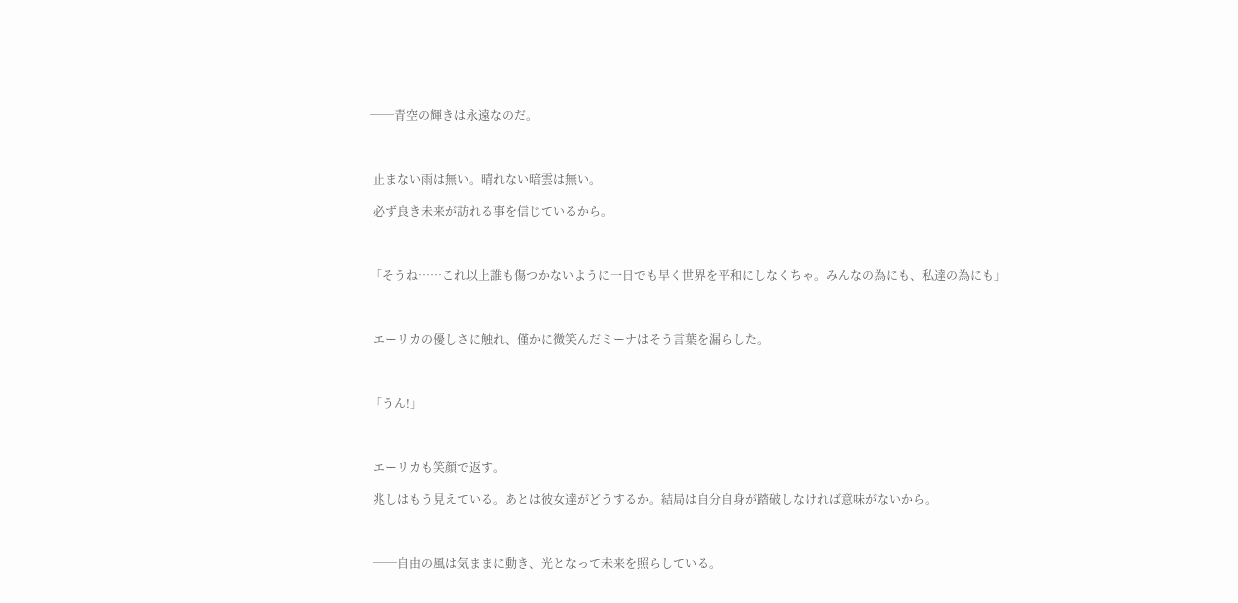──青空の輝きは永遠なのだ。



 止まない雨は無い。晴れない暗雲は無い。

 必ず良き未来が訪れる事を信じているから。



「そうね……これ以上誰も傷つかないように一日でも早く世界を平和にしなくちゃ。みんなの為にも、私達の為にも」



 エーリカの優しさに触れ、僅かに微笑んだミーナはそう言葉を漏らした。



「うん!」



 エーリカも笑顔で返す。

 兆しはもう見えている。あとは彼女達がどうするか。結局は自分自身が踏破しなければ意味がないから。



 ──自由の風は気ままに動き、光となって未来を照らしている。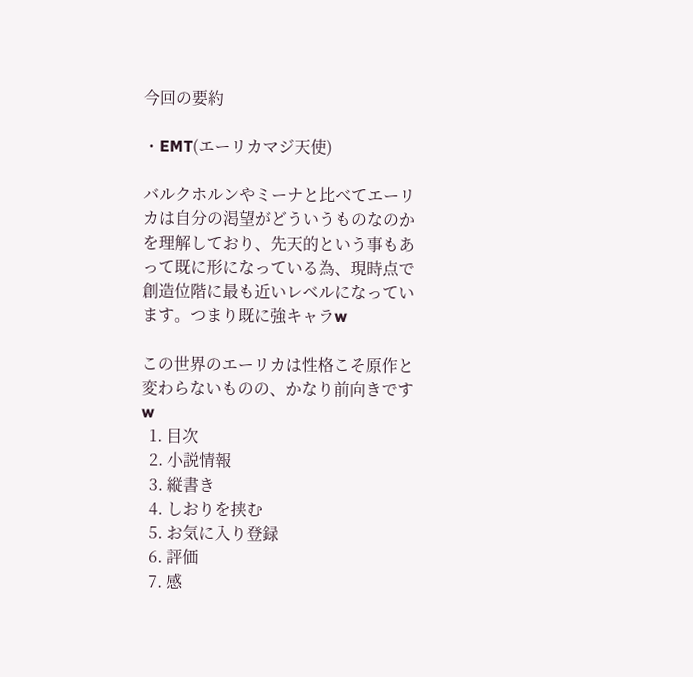今回の要約

・EMT(エーリカマジ天使)

バルクホルンやミーナと比べてエーリカは自分の渇望がどういうものなのかを理解しており、先天的という事もあって既に形になっている為、現時点で創造位階に最も近いレベルになっています。つまり既に強キャラw

この世界のエーリカは性格こそ原作と変わらないものの、かなり前向きですw
  1. 目次
  2. 小説情報
  3. 縦書き
  4. しおりを挟む
  5. お気に入り登録
  6. 評価
  7. 感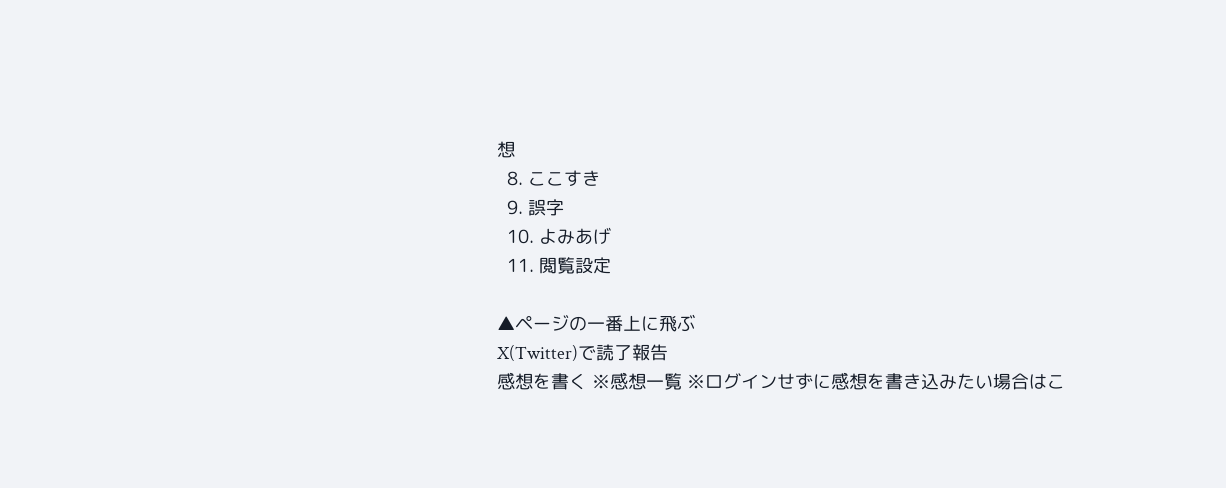想
  8. ここすき
  9. 誤字
  10. よみあげ
  11. 閲覧設定

▲ページの一番上に飛ぶ
X(Twitter)で読了報告
感想を書く ※感想一覧 ※ログインせずに感想を書き込みたい場合はこ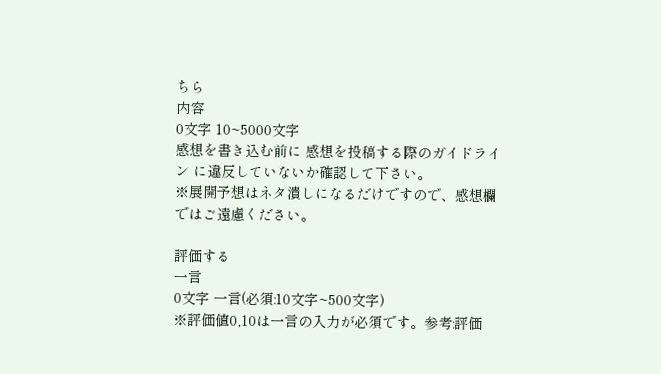ちら
内容
0文字 10~5000文字
感想を書き込む前に 感想を投稿する際のガイドライン に違反していないか確認して下さい。
※展開予想はネタ潰しになるだけですので、感想欄ではご遠慮ください。

評価する
一言
0文字 一言(必須:10文字~500文字)
※評価値0,10は一言の入力が必須です。参考:評価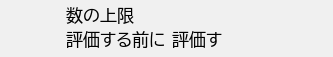数の上限
評価する前に 評価す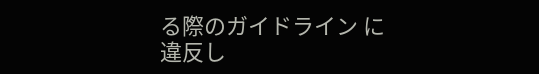る際のガイドライン に違反し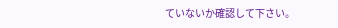ていないか確認して下さい。